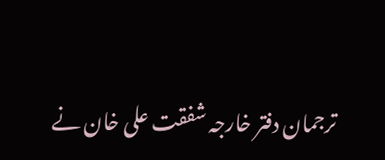ترجمان دفتر خارجہ شفقت علی خان نے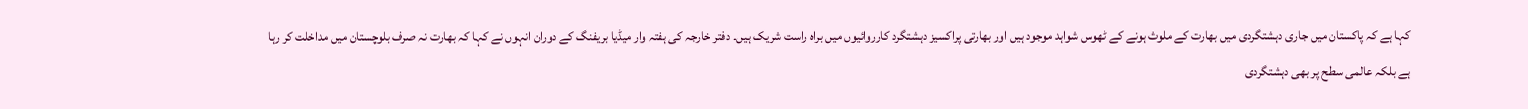کہا ہے کہ پاکستان میں جاری دہشتگردی میں بھارت کے ملوث ہونے کے ٹھوس شواہد موجود ہیں اور بھارتی پراکسیز دہشتگرد کارروائیوں میں براہ راست شریک ہیں۔ دفتر خارجہ کی ہفتہ وار میڈیا بریفنگ کے دوران انہوں نے کہا کہ بھارت نہ صرف بلوچستان میں مداخلت کر رہا ہے بلکہ عالمی سطح پر بھی دہشتگردی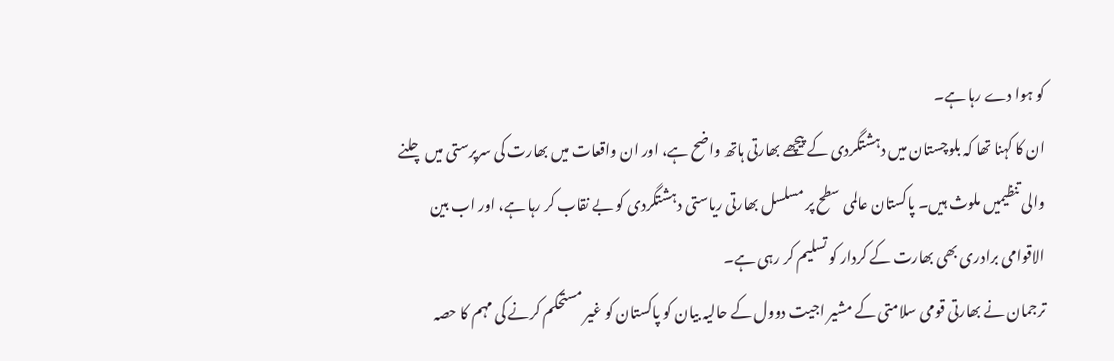کو ہوا دے رہا ہے۔
ان کا کہنا تھا کہ بلوچستان میں دہشتگردی کے پیچھے بھارتی ہاتھ واضح ہے، اور ان واقعات میں بھارت کی سرپرستی میں چلنے والی تنظیمیں ملوث ہیں۔ پاکستان عالمی سطح پر مسلسل بھارتی ریاستی دہشتگردی کو بے نقاب کر رہا ہے، اور اب بین الاقوامی برادری بھی بھارت کے کردار کو تسلیم کر رہی ہے۔
ترجمان نے بھارتی قومی سلامتی کے مشیر اجیت دوول کے حالیہ بیان کو پاکستان کو غیر مستحکم کرنے کی مہم کا حصہ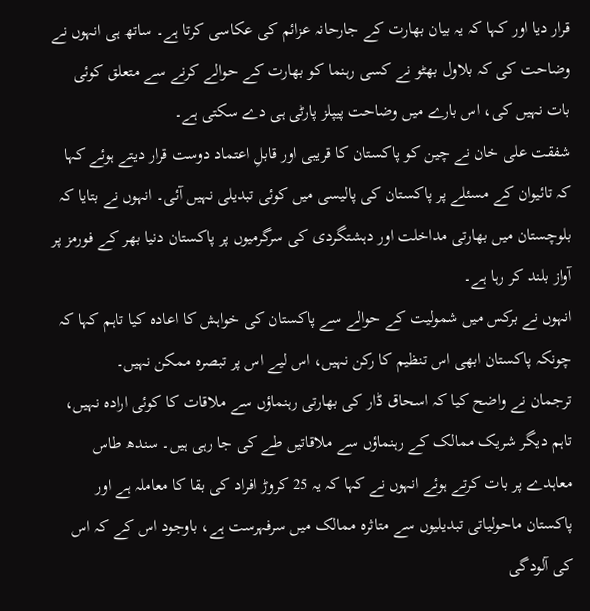قرار دیا اور کہا کہ یہ بیان بھارت کے جارحانہ عزائم کی عکاسی کرتا ہے۔ ساتھ ہی انہوں نے وضاحت کی کہ بلاول بھٹو نے کسی رہنما کو بھارت کے حوالے کرنے سے متعلق کوئی بات نہیں کی، اس بارے میں وضاحت پیپلز پارٹی ہی دے سکتی ہے۔
شفقت علی خان نے چین کو پاکستان کا قریبی اور قابلِ اعتماد دوست قرار دیتے ہوئے کہا کہ تائیوان کے مسئلے پر پاکستان کی پالیسی میں کوئی تبدیلی نہیں آئی۔ انہوں نے بتایا کہ بلوچستان میں بھارتی مداخلت اور دہشتگردی کی سرگرمیوں پر پاکستان دنیا بھر کے فورمز پر آواز بلند کر رہا ہے۔
انہوں نے برکس میں شمولیت کے حوالے سے پاکستان کی خواہش کا اعادہ کیا تاہم کہا کہ چونکہ پاکستان ابھی اس تنظیم کا رکن نہیں، اس لیے اس پر تبصرہ ممکن نہیں۔
ترجمان نے واضح کیا کہ اسحاق ڈار کی بھارتی رہنماؤں سے ملاقات کا کوئی ارادہ نہیں، تاہم دیگر شریک ممالک کے رہنماؤں سے ملاقاتیں طے کی جا رہی ہیں۔ سندھ طاس معاہدے پر بات کرتے ہوئے انہوں نے کہا کہ یہ 25 کروڑ افراد کی بقا کا معاملہ ہے اور پاکستان ماحولیاتی تبدیلیوں سے متاثرہ ممالک میں سرفہرست ہے، باوجود اس کے کہ اس کی آلودگی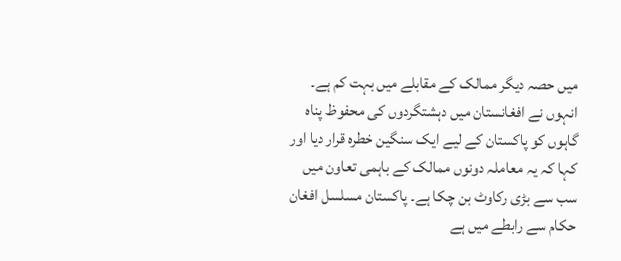میں حصہ دیگر ممالک کے مقابلے میں بہت کم ہے۔
انہوں نے افغانستان میں دہشتگردوں کی محفوظ پناہ گاہوں کو پاکستان کے لیے ایک سنگین خطرہ قرار دیا اور کہا کہ یہ معاملہ دونوں ممالک کے باہمی تعاون میں سب سے بڑی رکاوٹ بن چکا ہے۔ پاکستان مسلسل افغان حکام سے رابطے میں ہے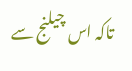تاکہ اس چیلنج سے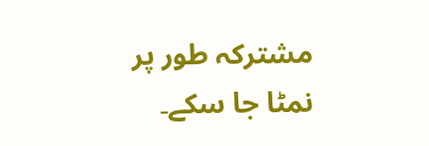مشترکہ طور پر نمٹا جا سکے۔